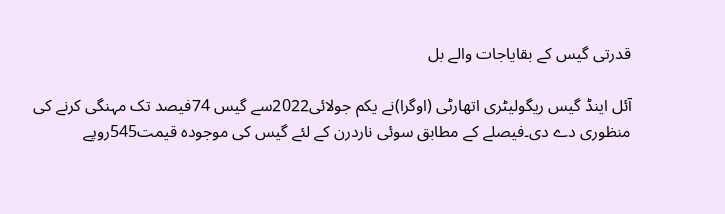قدرتی گیس کے بقایاجات والے بل

آئل اینڈ گیس ریگولیٹری اتھارٹی (اوگرا)نے یکم جولائی2022سے گیس 74فیصد تک مہنگی کرنے کی منظوری دے دی۔فیصلے کے مطابق سوئی ناردرن کے لئے گیس کی موجودہ قیمت545روپے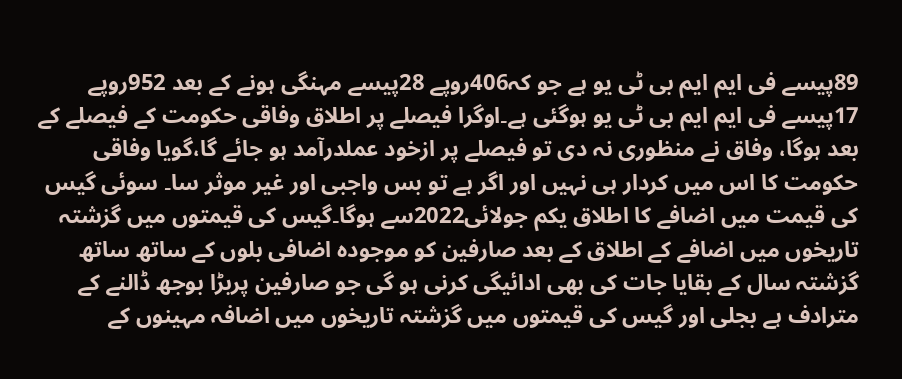89پیسے فی ایم ایم بی ٹی یو ہے جو کہ406روپے 28پیسے مہنگی ہونے کے بعد 952روپے 17پیسے فی ایم ایم بی ٹی یو ہوگئی ہے۔اوگرا فیصلے پر اطلاق وفاقی حکومت کے فیصلے کے بعد ہوگا، وفاق نے منظوری نہ دی تو فیصلے پر ازخود عملدرآمد ہو جائے گا،گویا وفاقی حکومت کا اس میں کردار ہی نہیں اور اگر ہے تو بس واجبی اور غیر موثر سا۔ سوئی گیس کی قیمت میں اضافے کا اطلاق یکم جولائی2022سے ہوگا۔گیس کی قیمتوں میں گزشتہ تاریخوں میں اضافے کے اطلاق کے بعد صارفین کو موجودہ اضافی بلوں کے ساتھ ساتھ گزشتہ سال کے بقایا جات کی بھی ادائیگی کرنی ہو گی جو صارفین پربڑا بوجھ ڈالنے کے مترادف ہے بجلی اور گیس کی قیمتوں میں گزشتہ تاریخوں میں اضافہ مہینوں کے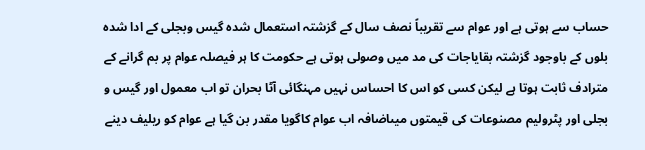حساب سے ہوتی ہے اور عوام سے تقریباً نصف سال کے گزشتہ استعمال شدہ گیس وبجلی کے ادا شدہ بلوں کے باوجود گزشتہ بقایاجات کی مد میں وصولی ہوتی ہے حکومت کا ہر فیصلہ عوام پر بم گرانے کے مترادف ثابت ہوتا ہے لیکن کسی کو اس کا احساس نہیں مہنگائی آٹا بحران تو اب معمول اور گیس و بجلی اور پٹرولیم مصنوعات کی قیمتوں میںاضافہ اب عوام کاگویا مقدر بن گیا ہے عوام کو ریلیف دینے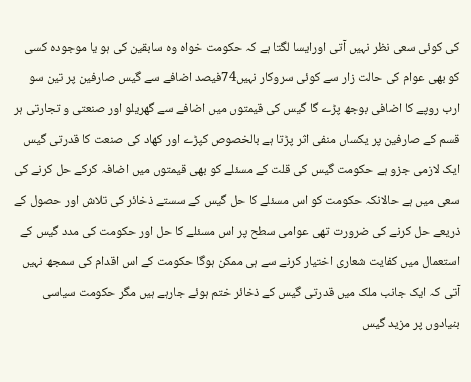کی کوئی سعی نظر نہیں آتی اورایسا لگتا ہے کہ حکومت خواہ وہ سابقین کی ہو یا موجودہ کسی کو بھی عوام کی حالت زار سے کوئی سروکار نہیں74فیصد اضافے سے گیس صارفین پر تین سو ارب روپے کا اضافی بوجھ پڑے گا گیس کی قیمتوں میں اضافے سے گھریلو اور صنعتی و تجارتی ہر قسم کے صارفین پر یکساں منفی اثر پڑتا ہے بالخصوص کپڑے اور کھاد کی صنعت کا قدرتی گیس ایک لازمی جزو ہے حکومت گیس کی قلت کے مسئلے کو بھی قیمتوں میں اضافہ کرکے حل کرنے کی سعی میں ہے حالانکہ حکومت کو اس مسئلے کا حل گیس کے سستے ذخائر کی تلاش اور حصول کے ذریعے حل کرنے کی ضرورت تھی عوامی سطح پر اس مسئلے کا حل اور حکومت کی مدد گیس کے استعمال میں کفایت شعاری اختیار کرنے سے ہی ممکن ہوگا حکومت کے اس اقدام کی سمجھ نہیں آتی کہ ایک جانب ملک میں قدرتی گیس کے ذخائر ختم ہوئے جارہے ہیں مگر حکومت سیاسی بنیادوں پر مزید گیس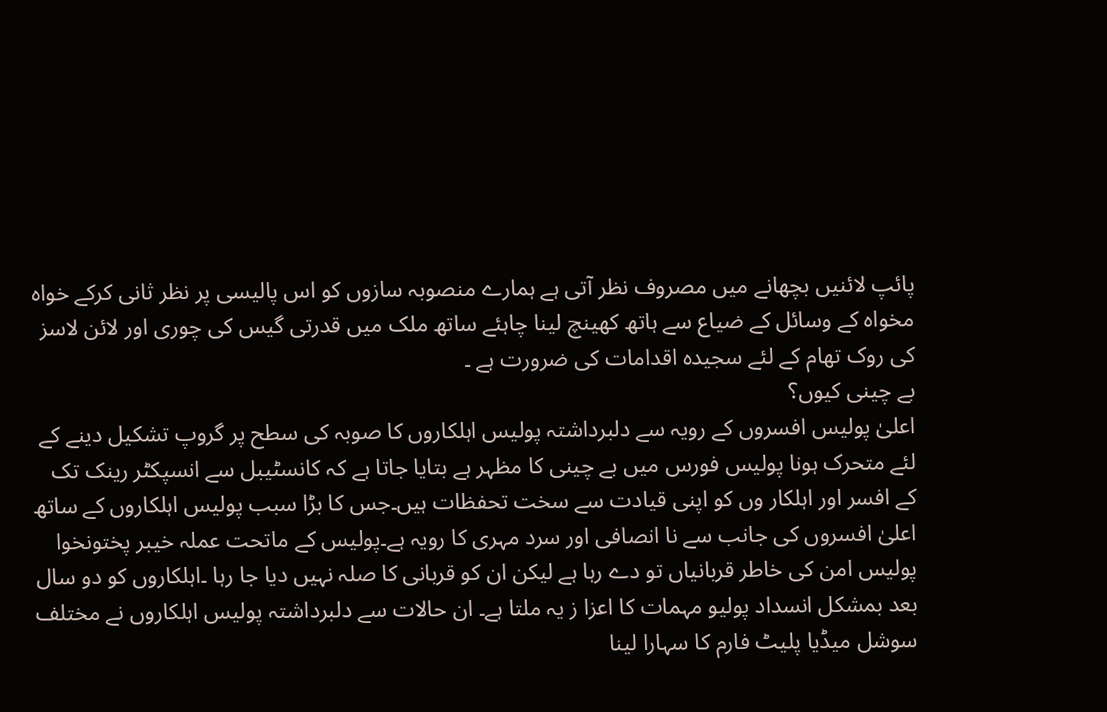پائپ لائنیں بچھانے میں مصروف نظر آتی ہے ہمارے منصوبہ سازوں کو اس پالیسی پر نظر ثانی کرکے خواہ مخواہ کے وسائل کے ضیاع سے ہاتھ کھینچ لینا چاہئے ساتھ ملک میں قدرتی گیس کی چوری اور لائن لاسز کی روک تھام کے لئے سجیدہ اقدامات کی ضرورت ہے ۔
بے چینی کیوں؟
اعلیٰ پولیس افسروں کے رویہ سے دلبرداشتہ پولیس اہلکاروں کا صوبہ کی سطح پر گروپ تشکیل دینے کے لئے متحرک ہونا پولیس فورس میں بے چینی کا مظہر ہے بتایا جاتا ہے کہ کانسٹیبل سے انسپکٹر رینک تک کے افسر اور اہلکار وں کو اپنی قیادت سے سخت تحفظات ہیں۔جس کا بڑا سبب پولیس اہلکاروں کے ساتھ اعلیٰ افسروں کی جانب سے نا انصافی اور سرد مہری کا رویہ ہے۔پولیس کے ماتحت عملہ خیبر پختونخوا پولیس امن کی خاطر قربانیاں تو دے رہا ہے لیکن ان کو قربانی کا صلہ نہیں دیا جا رہا ۔اہلکاروں کو دو سال بعد بمشکل انسداد پولیو مہمات کا اعزا ز یہ ملتا ہے۔ ان حالات سے دلبرداشتہ پولیس اہلکاروں نے مختلف سوشل میڈیا پلیٹ فارم کا سہارا لینا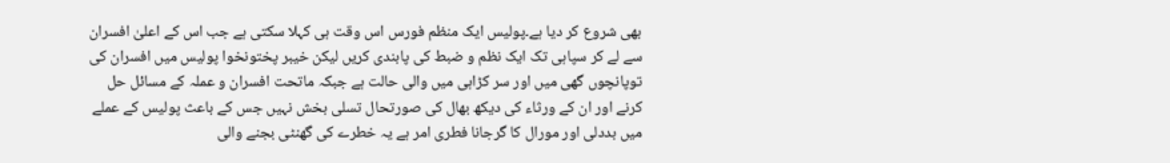بھی شروع کر دیا ہے۔پولیس ایک منظم فورس اس وقت ہی کہلا سکتی ہے جب اس کے اعلیٰ افسران سے لے کر سپاہی تک ایک نظم و ضبط کی پابندی کریں لیکن خیبر پختونخوا پولیس میں افسران کی توپانچوں گھی میں اور سر کڑاہی میں والی حالت ہے جبکہ ماتحت افسران و عملہ کے مسائل حل کرنے اور ان کے ورثاء کی دیکھ بھال کی صورتحال تسلی بخش نہیں جس کے باعث پولیس کے عملے میں بددلی اور مورال کا گرجانا فطری امر ہے یہ خطرے کی گھنٹی بجنے والی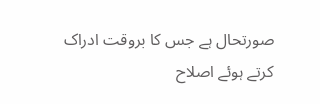صورتحال ہے جس کا بروقت ادراک کرتے ہوئے اصلاح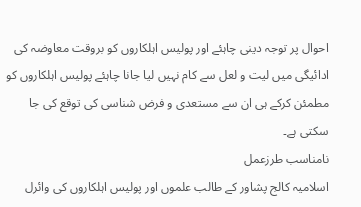احوال پر توجہ دینی چاہئے اور پولیس اہلکاروں کو بروقت معاوضہ کی ادائیگی میں لیت و لعل سے کام نہیں لیا جانا چاہئے پولیس اہلکاروں کو مطمئن کرکے ہی ان سے مستعدی و فرض شناسی کی توقع کی جا سکتی ہے۔
نامناسب طرزعمل
اسلامیہ کالج پشاور کے طالب علموں اور پولیس اہلکاروں کی وائرل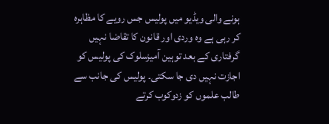ہونے والی ویڈیو میں پولیس جس رویے کا مظاہرہ کر رہی ہے وہ وردی اور قانون کا تقاضا نہیں گرفتاری کے بعد توہین آمیزسلوک کی پولیس کو اجازت نہیں دی جا سکتی۔ پولیس کی جانب سے طالب علموں کو زدوکوب کرتے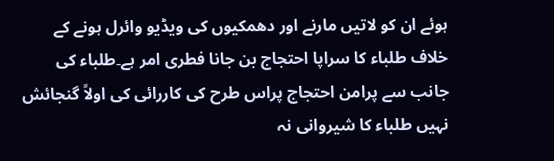ہوئے ان کو لاتیں مارنے اور دھمکیوں کی ویڈیو وائرل ہونے کے خلاف طلباء کا سراپا احتجاج بن جانا فطری امر ہے۔طلباء کی جانب سے پرامن احتجاج پراس طرح کی کاررائی کی اولاً گنجائش نہیں طلباء کا شیروانی نہ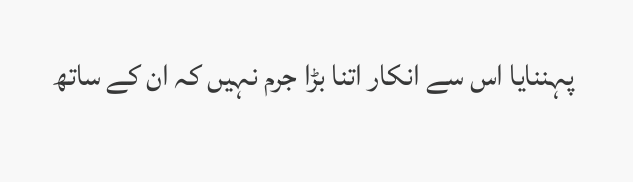پہننایا اس سے انکار اتنا بڑا جرم نہیں کہ ان کے ساتھ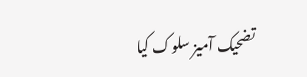تضحیک آمیز سلوک کیا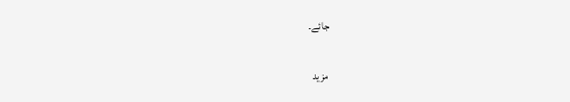جائے۔

مزید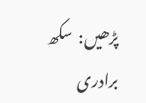پڑھیں:  سکھ برادری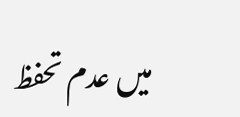میں عدم تحفظ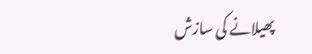پھیلانے کی سازش